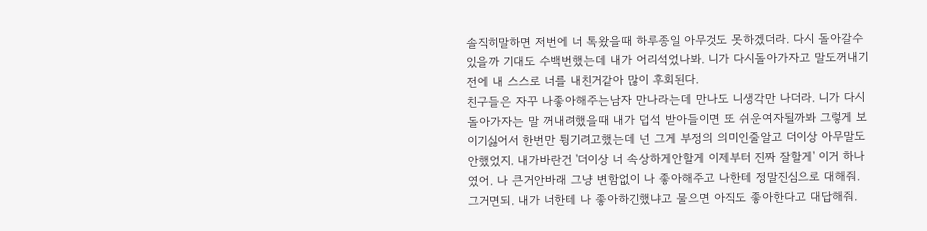솔직히말하면 저번에 너 톡왔을때 하루종일 아무것도 못하겠더라. 다시 돌아갈수있을까 기대도 수백번했는데 내가 어리석었나봐. 니가 다시돌아가자고 말도꺼내기전에 내 스스로 너를 내친거같아 많이 후회된다.
친구들은 자꾸 나좋아해주는남자 만나라는데 만나도 니생각만 나더라. 니가 다시돌아가자는 말 꺼내려했을때 내가 덥석 받아들이면 또 쉬운여자될까봐 그렇게 보이기싫어서 한번만 튕기려고했는데 넌 그게 부정의 의미인줄알고 더이상 아무말도 안했었지. 내가바란건 '더이상 너 속상하게안할게 이제부터 진짜 잘할게' 이거 하나였어. 나 큰거안바래 그냥 변함없이 나 좋아해주고 나한테 정말진심으로 대해줘. 그거면되. 내가 너한테 나 좋아하긴했냐고 물으면 아직도 좋아한다고 대답해줘.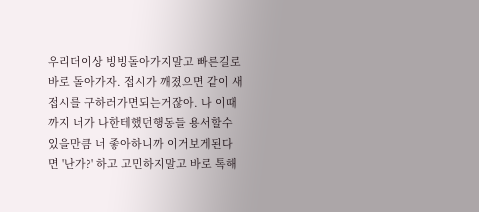우리더이상 빙빙돌아가지말고 빠른길로 바로 돌아가자. 접시가 깨졌으면 같이 새접시를 구하러가면되는거잖아. 나 이때까지 너가 나한테했던행동들 용서할수있을만큼 너 좋아하니까 이거보게된다면 '난가?' 하고 고민하지말고 바로 톡해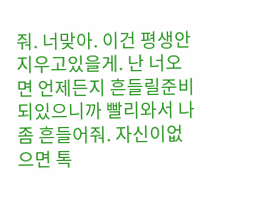줘. 너맞아. 이건 평생안지우고있을게. 난 너오면 언제든지 흔들릴준비되있으니까 빨리와서 나좀 흔들어줘. 자신이없으면 톡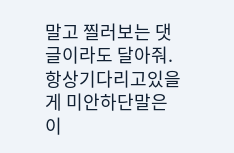말고 찔러보는 댓글이라도 달아줘.항상기다리고있을게 미안하단말은이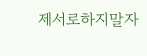제서로하지말자